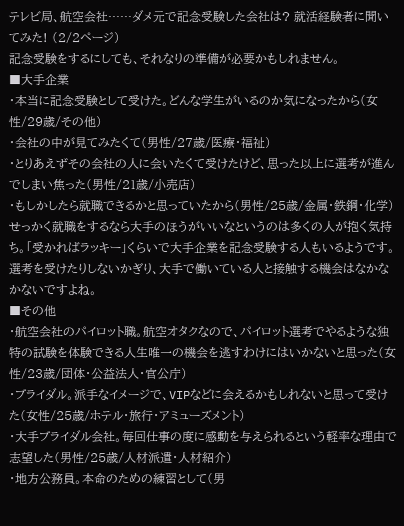テレビ局、航空会社……ダメ元で記念受験した会社は? 就活経験者に聞いてみた! (2/2ページ)
記念受験をするにしても、それなりの準備が必要かもしれません。
■大手企業
・本当に記念受験として受けた。どんな学生がいるのか気になったから(女性/29歳/その他)
・会社の中が見てみたくて(男性/27歳/医療・福祉)
・とりあえずその会社の人に会いたくて受けたけど、思った以上に選考が進んでしまい焦った(男性/21歳/小売店)
・もしかしたら就職できるかと思っていたから(男性/25歳/金属・鉄鋼・化学)
せっかく就職をするなら大手のほうがいいなというのは多くの人が抱く気持ち。「受かればラッキー」くらいで大手企業を記念受験する人もいるようです。選考を受けたりしないかぎり、大手で働いている人と接触する機会はなかなかないですよね。
■その他
・航空会社のパイロット職。航空オタクなので、パイロット選考でやるような独特の試験を体験できる人生唯一の機会を逃すわけにはいかないと思った(女性/23歳/団体・公益法人・官公庁)
・ブライダル。派手なイメージで、VIPなどに会えるかもしれないと思って受けた(女性/25歳/ホテル・旅行・アミューズメント)
・大手ブライダル会社。毎回仕事の度に感動を与えられるという軽率な理由で志望した(男性/25歳/人材派遣・人材紹介)
・地方公務員。本命のための練習として(男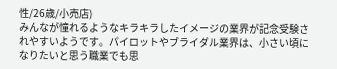性/26歳/小売店)
みんなが憧れるようなキラキラしたイメージの業界が記念受験されやすいようです。パイロットやブライダル業界は、小さい頃になりたいと思う職業でも思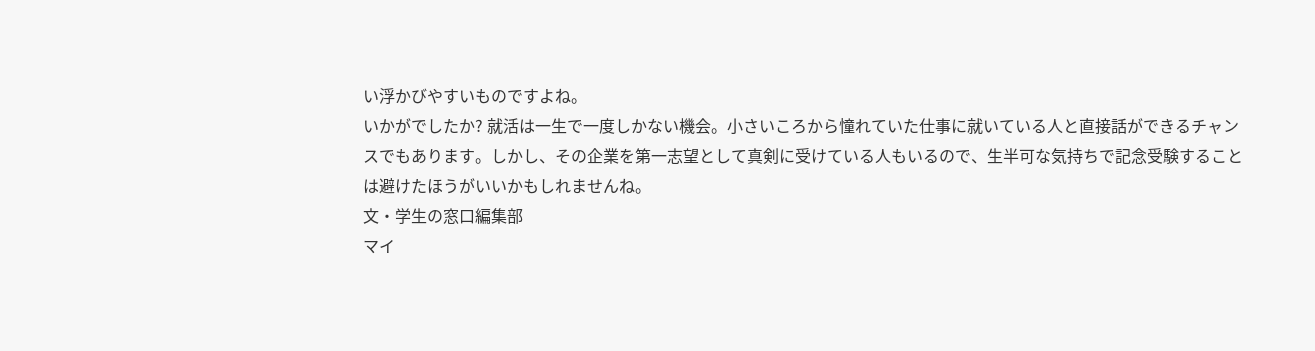い浮かびやすいものですよね。
いかがでしたか? 就活は一生で一度しかない機会。小さいころから憧れていた仕事に就いている人と直接話ができるチャンスでもあります。しかし、その企業を第一志望として真剣に受けている人もいるので、生半可な気持ちで記念受験することは避けたほうがいいかもしれませんね。
文・学生の窓口編集部
マイ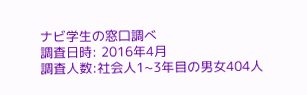ナビ学生の窓口調べ
調査日時: 2016年4月
調査人数:社会人1~3年目の男女404人